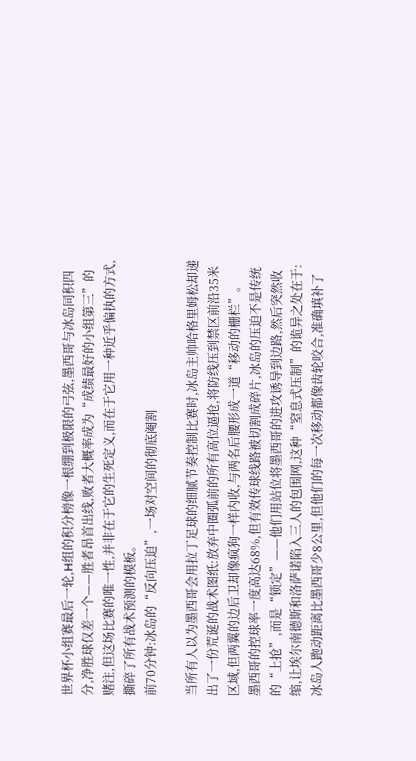世界杯小组赛最后一轮,H组的积分榜像一根绷到极限的弓弦,墨西哥与冰岛同积四分,净胜球仅差一个——胜者昂首出线,败者大概率成为“成绩最好的小组第三”的赌注,但这场比赛的唯一性,并非在于它的生死定义,而在于它用一种近乎偏执的方式,撕碎了所有战术预测的模板。
前70分钟:冰岛的“反向压迫”,一场对空间的彻底阉割

当所有人以为墨西哥会用拉丁足球的细腻节奏控制比赛时,冰岛主帅哈格里姆松却递出了一份荒诞的战术图纸:放弃中圈弧前的所有高位逼抢,将防线压到禁区前沿35米区域,但两翼的边后卫却像疯狗一样内收,与两名后腰形成一道“移动的栅栏”。
墨西哥的控球率一度高达68%,但有效传球线路被切割成碎片,冰岛的压迫不是传统的“上抢”,而是“锁定”——他们用站位将墨西哥的进攻诱导到边路,然后突然收缩,让埃尔南德斯和洛萨诺陷入三人的包围网,这种“窒息式压制”的诡异之处在于:冰岛人跑动距离比墨西哥少8公里,但他们的每一次移动都像齿轮咬合,准确填补了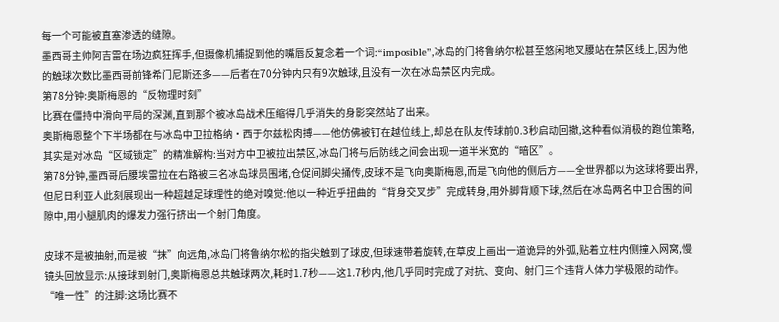每一个可能被直塞渗透的缝隙。
墨西哥主帅阿吉雷在场边疯狂挥手,但摄像机捕捉到他的嘴唇反复念着一个词:“imposible”,冰岛的门将鲁纳尔松甚至悠闲地叉腰站在禁区线上,因为他的触球次数比墨西哥前锋希门尼斯还多——后者在70分钟内只有9次触球,且没有一次在冰岛禁区内完成。
第78分钟:奥斯梅恩的“反物理时刻”
比赛在僵持中滑向平局的深渊,直到那个被冰岛战术压缩得几乎消失的身影突然站了出来。
奥斯梅恩整个下半场都在与冰岛中卫拉格纳·西于尔兹松肉搏——他仿佛被钉在越位线上,却总在队友传球前0.3秒启动回撤,这种看似消极的跑位策略,其实是对冰岛“区域锁定”的精准解构:当对方中卫被拉出禁区,冰岛门将与后防线之间会出现一道半米宽的“暗区”。
第78分钟,墨西哥后腰埃雷拉在右路被三名冰岛球员围堵,仓促间脚尖捅传,皮球不是飞向奥斯梅恩,而是飞向他的侧后方——全世界都以为这球将要出界,但尼日利亚人此刻展现出一种超越足球理性的绝对嗅觉:他以一种近乎扭曲的“背身交叉步”完成转身,用外脚背顺下球,然后在冰岛两名中卫合围的间隙中,用小腿肌肉的爆发力强行挤出一个射门角度。

皮球不是被抽射,而是被“抹”向远角,冰岛门将鲁纳尔松的指尖触到了球皮,但球速带着旋转,在草皮上画出一道诡异的外弧,贴着立柱内侧撞入网窝,慢镜头回放显示:从接球到射门,奥斯梅恩总共触球两次,耗时1.7秒——这1.7秒内,他几乎同时完成了对抗、变向、射门三个违背人体力学极限的动作。
“唯一性”的注脚:这场比赛不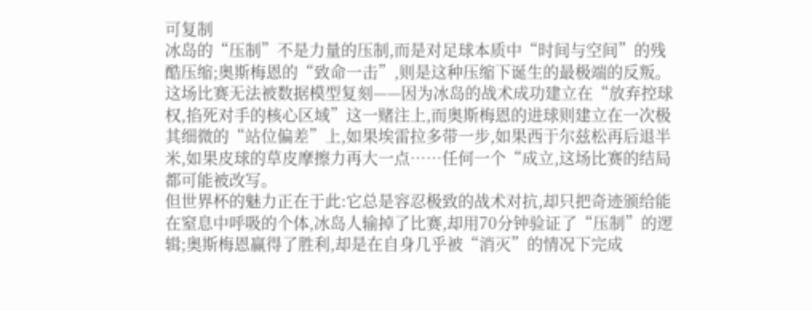可复制
冰岛的“压制”不是力量的压制,而是对足球本质中“时间与空间”的残酷压缩;奥斯梅恩的“致命一击”,则是这种压缩下诞生的最极端的反叛。
这场比赛无法被数据模型复刻——因为冰岛的战术成功建立在“放弃控球权,掐死对手的核心区域”这一赌注上,而奥斯梅恩的进球则建立在一次极其细微的“站位偏差”上,如果埃雷拉多带一步,如果西于尔兹松再后退半米,如果皮球的草皮摩擦力再大一点……任何一个“成立,这场比赛的结局都可能被改写。
但世界杯的魅力正在于此:它总是容忍极致的战术对抗,却只把奇迹颁给能在窒息中呼吸的个体,冰岛人输掉了比赛,却用70分钟验证了“压制”的逻辑;奥斯梅恩赢得了胜利,却是在自身几乎被“消灭”的情况下完成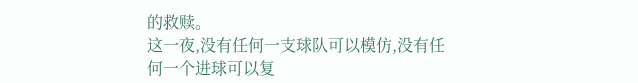的救赎。
这一夜,没有任何一支球队可以模仿,没有任何一个进球可以复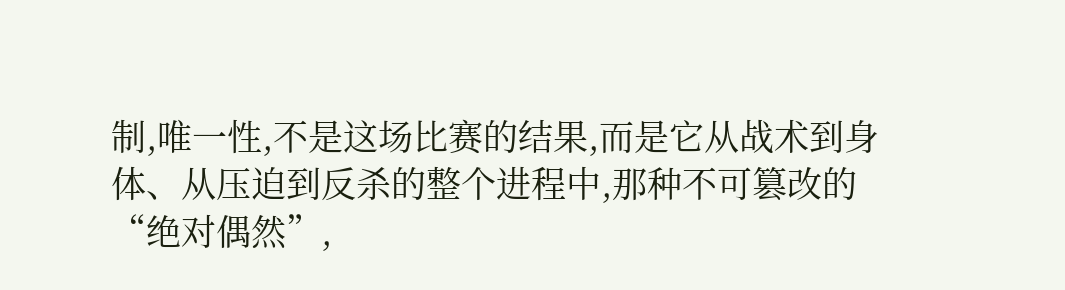制,唯一性,不是这场比赛的结果,而是它从战术到身体、从压迫到反杀的整个进程中,那种不可篡改的“绝对偶然”,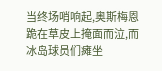当终场哨响起,奥斯梅恩跪在草皮上掩面而泣,而冰岛球员们瘫坐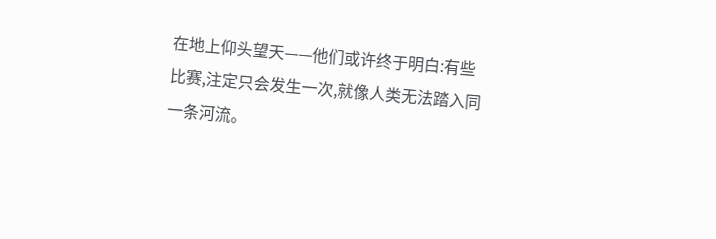在地上仰头望天——他们或许终于明白:有些比赛,注定只会发生一次,就像人类无法踏入同一条河流。